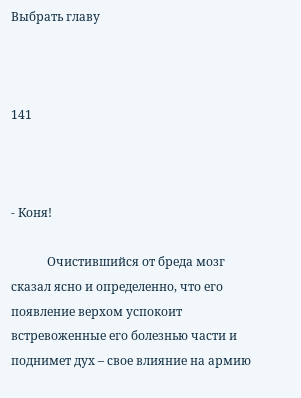Выбрать главу



141



- Коня!

            Очистившийся от бреда мозг сказал ясно и определенно, что его появление верхом успокоит встревоженные его болезнью части и поднимет дух – свое влияние на армию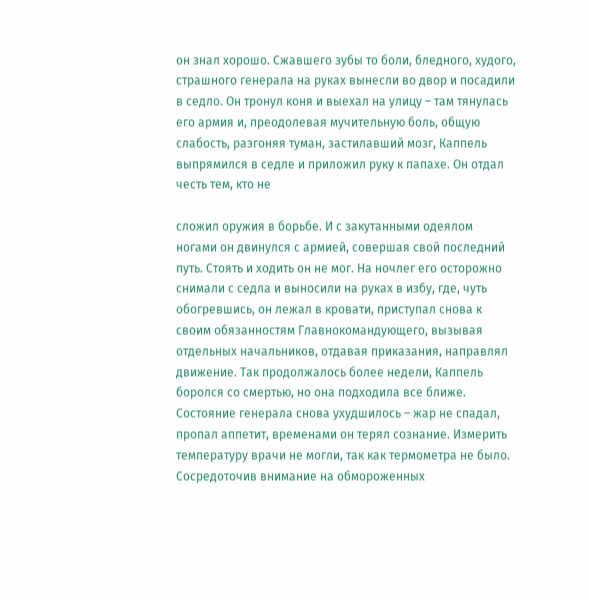он знал хорошо. Сжавшего зубы то боли, бледного, худого, страшного генерала на руках вынесли во двор и посадили в седло. Он тронул коня и выехал на улицу – там тянулась его армия и, преодолевая мучительную боль, общую слабость, разгоняя туман, застилавший мозг, Каппель выпрямился в седле и приложил руку к папахе. Он отдал честь тем, кто не

сложил оружия в борьбе. И с закутанными одеялом ногами он двинулся с армией, совершая свой последний путь. Стоять и ходить он не мог. На ночлег его осторожно снимали с седла и выносили на руках в избу, где, чуть обогревшись, он лежал в кровати, приступал снова к своим обязанностям Главнокомандующего, вызывая отдельных начальников, отдавая приказания, направлял движение. Так продолжалось более недели, Каппель боролся со смертью, но она подходила все ближе. Состояние генерала снова ухудшилось – жар не спадал, пропал аппетит, временами он терял сознание. Измерить температуру врачи не могли, так как термометра не было. Сосредоточив внимание на обмороженных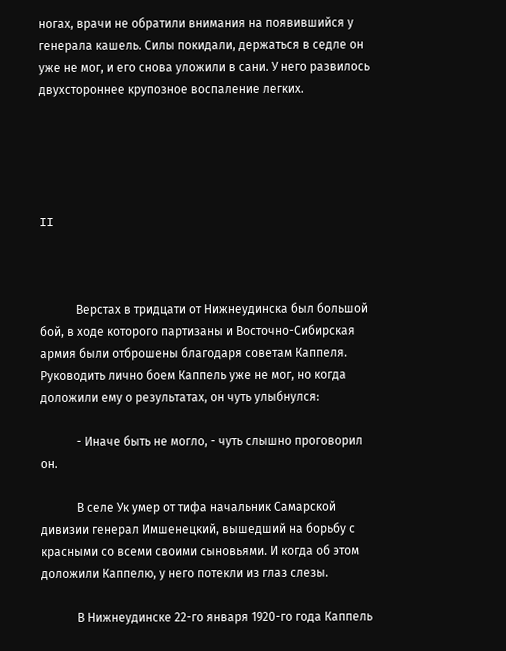ногах, врачи не обратили внимания на появившийся у генерала кашель. Силы покидали, держаться в седле он уже не мог, и его снова уложили в сани. У него развилось двухстороннее крупозное воспаление легких.





II



            Верстах в тридцати от Нижнеудинска был большой бой, в ходе которого партизаны и Восточно-Сибирская армия были отброшены благодаря советам Каппеля. Руководить лично боем Каппель уже не мог, но когда доложили ему о результатах, он чуть улыбнулся:

            - Иначе быть не могло, - чуть слышно проговорил он.

            В селе Ук умер от тифа начальник Самарской дивизии генерал Имшенецкий, вышедший на борьбу с красными со всеми своими сыновьями. И когда об этом доложили Каппелю, у него потекли из глаз слезы.

            В Нижнеудинске 22-го января 1920-го года Каппель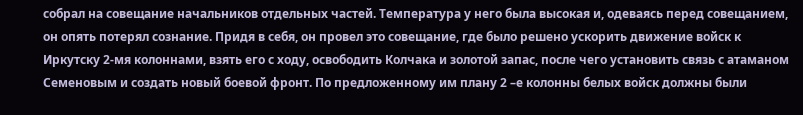собрал на совещание начальников отдельных частей. Температура у него была высокая и, одеваясь перед совещанием, он опять потерял сознание. Придя в себя, он провел это совещание, где было решено ускорить движение войск к Иркутску 2-мя колоннами, взять его с ходу, освободить Колчака и золотой запас, после чего установить связь с атаманом Семеновым и создать новый боевой фронт. По предложенному им плану 2 –е колонны белых войск должны были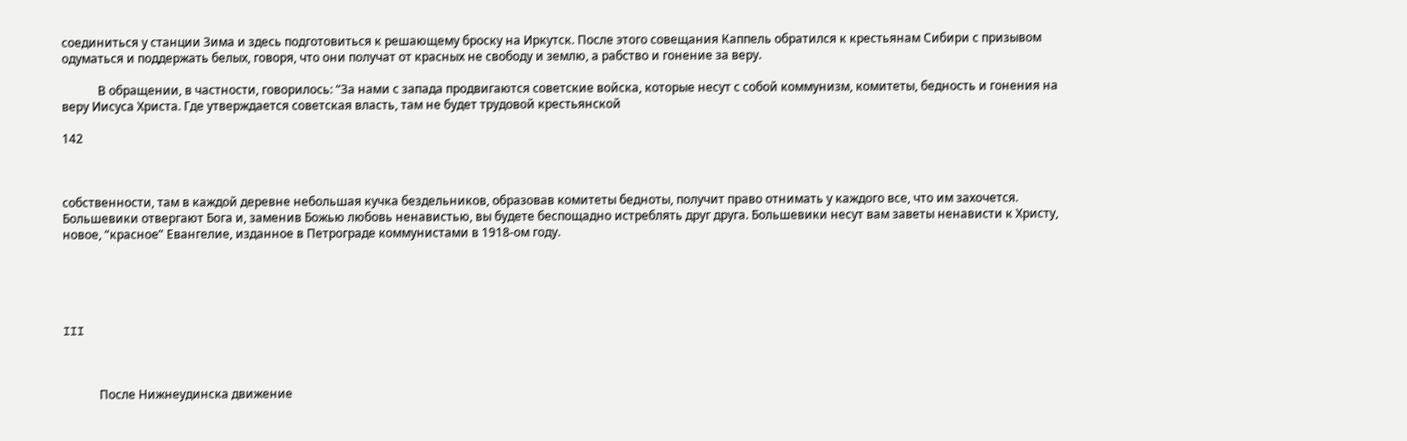соединиться у станции Зима и здесь подготовиться к решающему броску на Иркутск. После этого совещания Каппель обратился к крестьянам Сибири с призывом одуматься и поддержать белых, говоря, что они получат от красных не свободу и землю, а рабство и гонение за веру.

            В обращении, в частности, говорилось: “За нами с запада продвигаются советские войска, которые несут с собой коммунизм, комитеты, бедность и гонения на веру Иисуса Христа. Где утверждается советская власть, там не будет трудовой крестьянской

142



собственности, там в каждой деревне небольшая кучка бездельников, образовав комитеты бедноты, получит право отнимать у каждого все, что им захочется. Большевики отвергают Бога и, заменив Божью любовь ненавистью, вы будете беспощадно истреблять друг друга. Большевики несут вам заветы ненависти к Христу, новое, “красное” Евангелие, изданное в Петрограде коммунистами в 1918-ом году.





III



            После Нижнеудинска движение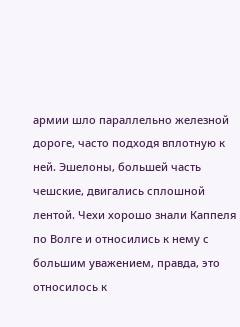армии шло параллельно железной дороге, часто подходя вплотную к ней. Эшелоны, большей часть чешские, двигались сплошной лентой. Чехи хорошо знали Каппеля по Волге и относились к нему с большим уважением, правда, это относилось к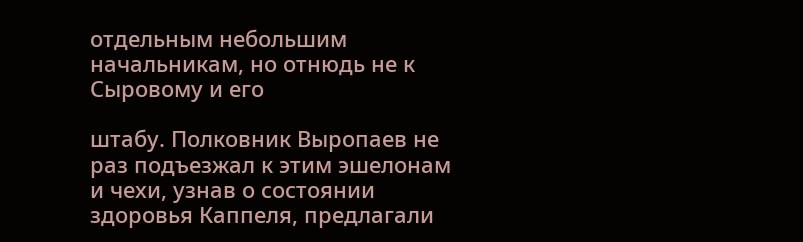отдельным небольшим начальникам, но отнюдь не к Сыровому и его

штабу. Полковник Выропаев не раз подъезжал к этим эшелонам и чехи, узнав о состоянии здоровья Каппеля, предлагали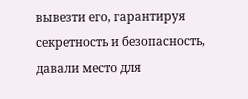вывезти его, гарантируя секретность и безопасность, давали место для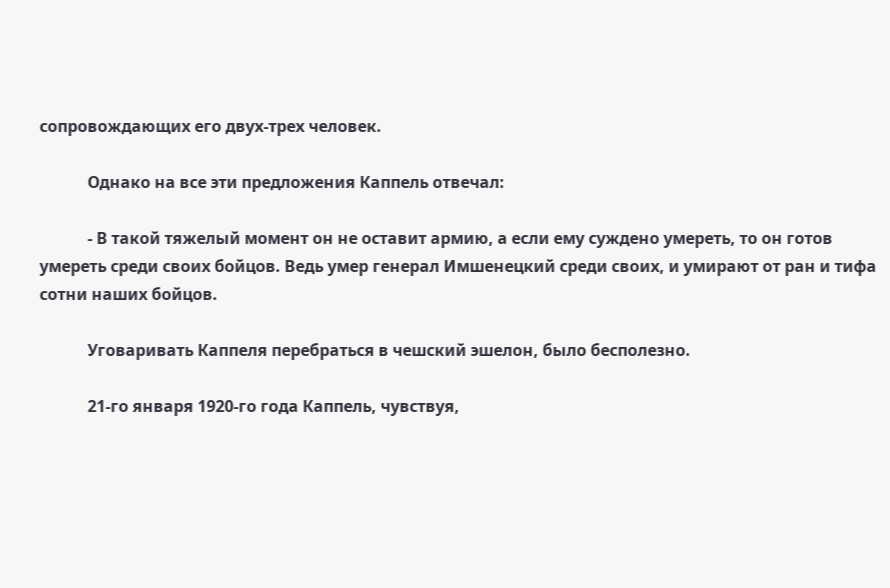сопровождающих его двух-трех человек.

            Однако на все эти предложения Каппель отвечал:

            - В такой тяжелый момент он не оставит армию, а если ему суждено умереть, то он готов умереть среди своих бойцов. Ведь умер генерал Имшенецкий среди своих, и умирают от ран и тифа сотни наших бойцов.

            Уговаривать Каппеля перебраться в чешский эшелон, было бесполезно.

            21-го января 1920-го года Каппель, чувствуя,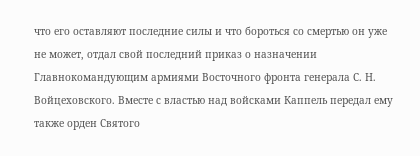что его оставляют последние силы и что бороться со смертью он уже не может, отдал свой последний приказ о назначении Главнокомандующим армиями Восточного фронта генерала С. Н. Войцеховского. Вместе с властью над войсками Каппель передал ему также орден Святого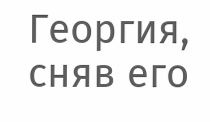Георгия, сняв его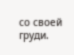со своей груди.